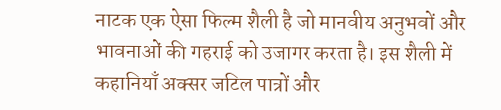नाटक एक ऐसा फिल्म शैली है जो मानवीय अनुभवों और भावनाओं की गहराई को उजागर करता है। इस शैली में कहानियाँ अक्सर जटिल पात्रों और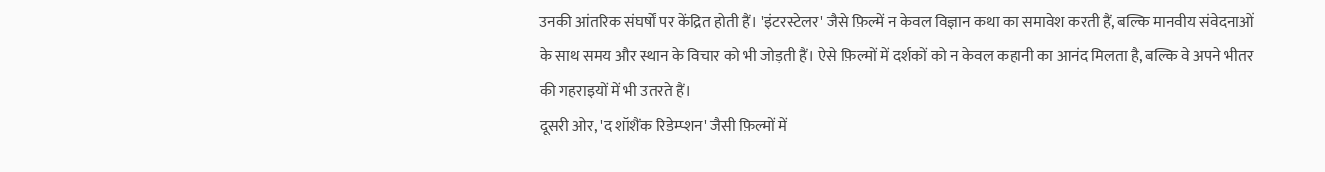उनकी आंतरिक संघर्षों पर केंद्रित होती हैं। 'इंटरस्टेलर' जैसे फ़िल्में न केवल विज्ञान कथा का समावेश करती हैं, बल्कि मानवीय संवेदनाओं के साथ समय और स्थान के विचार को भी जोड़ती हैं। ऐसे फ़िल्मों में दर्शकों को न केवल कहानी का आनंद मिलता है, बल्कि वे अपने भीतर की गहराइयों में भी उतरते हैं।
दूसरी ओर, 'द शॉशैंक रिडेम्प्शन' जैसी फ़िल्मों में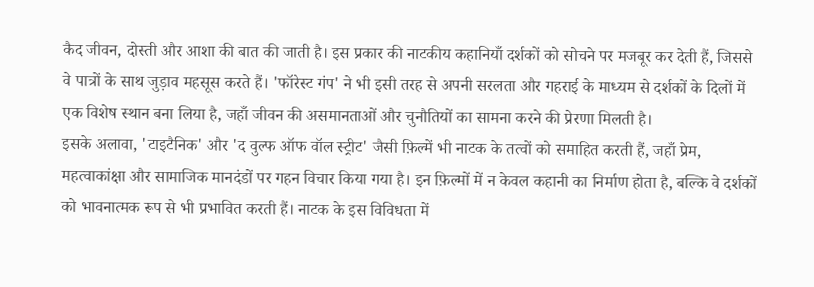कैद जीवन, दोस्ती और आशा की बात की जाती है। इस प्रकार की नाटकीय कहानियाँ दर्शकों को सोचने पर मजबूर कर देती हैं, जिससे वे पात्रों के साथ जुड़ाव महसूस करते हैं। 'फॉरेस्ट गंप' ने भी इसी तरह से अपनी सरलता और गहराई के माध्यम से दर्शकों के दिलों में एक विशेष स्थान बना लिया है, जहाँ जीवन की असमानताओं और चुनौतियों का सामना करने की प्रेरणा मिलती है।
इसके अलावा, 'टाइटैनिक' और 'द वुल्फ ऑफ वॉल स्ट्रीट' जैसी फ़िल्में भी नाटक के तत्वों को समाहित करती हैं, जहाँ प्रेम, महत्वाकांक्षा और सामाजिक मानदंडों पर गहन विचार किया गया है। इन फ़िल्मों में न केवल कहानी का निर्माण होता है, बल्कि वे दर्शकों को भावनात्मक रूप से भी प्रभावित करती हैं। नाटक के इस विविधता में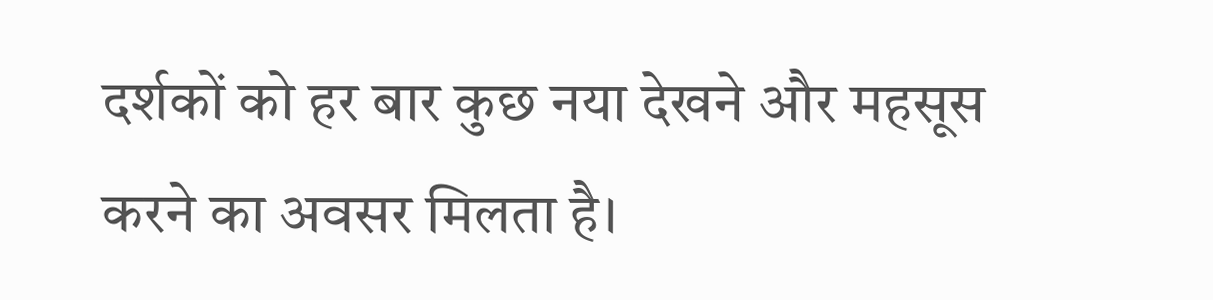दर्शकों को हर बार कुछ नया देखने और महसूस करने का अवसर मिलता है।